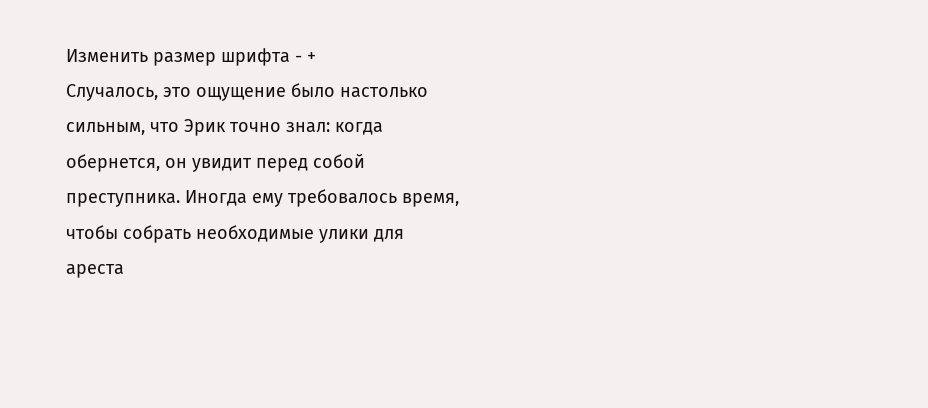Изменить размер шрифта - +
Случалось, это ощущение было настолько сильным, что Эрик точно знал: когда обернется, он увидит перед собой преступника. Иногда ему требовалось время, чтобы собрать необходимые улики для ареста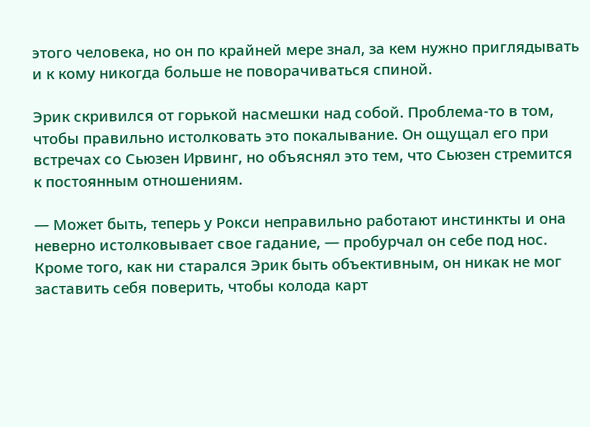этого человека, но он по крайней мере знал, за кем нужно приглядывать и к кому никогда больше не поворачиваться спиной.

Эрик скривился от горькой насмешки над собой. Проблема-то в том, чтобы правильно истолковать это покалывание. Он ощущал его при встречах со Сьюзен Ирвинг, но объяснял это тем, что Сьюзен стремится к постоянным отношениям.

— Может быть, теперь у Рокси неправильно работают инстинкты и она неверно истолковывает свое гадание, — пробурчал он себе под нос. Кроме того, как ни старался Эрик быть объективным, он никак не мог заставить себя поверить, чтобы колода карт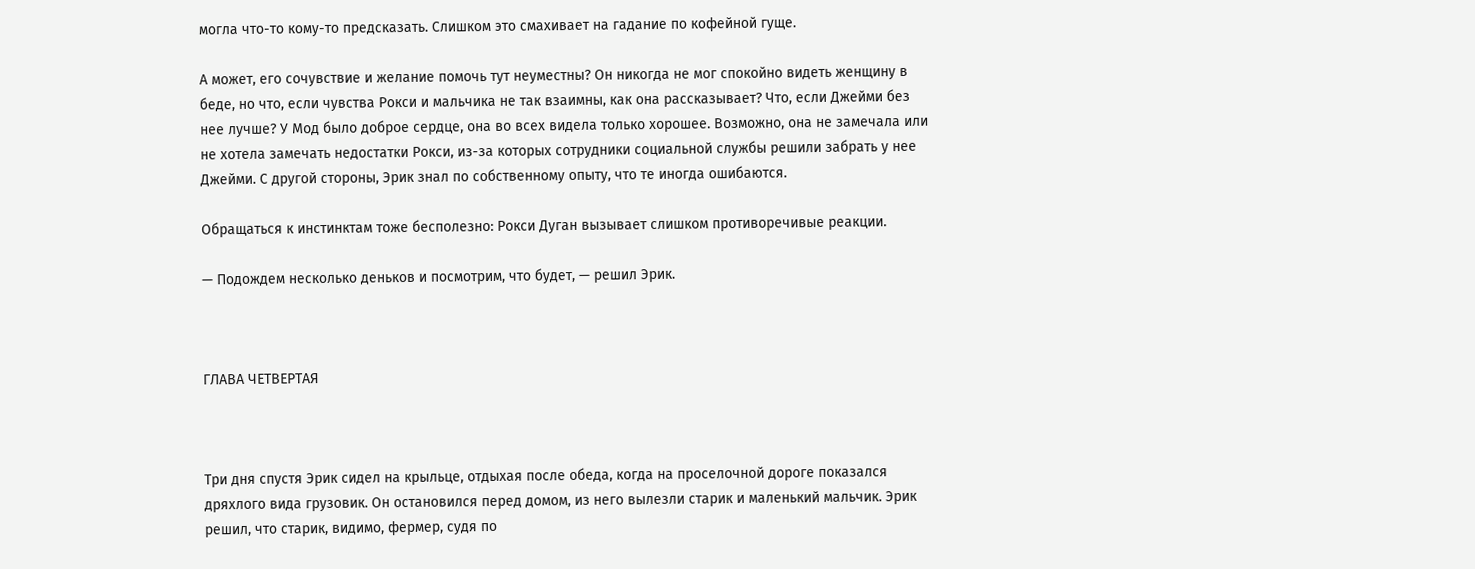могла что-то кому-то предсказать. Слишком это смахивает на гадание по кофейной гуще.

А может, его сочувствие и желание помочь тут неуместны? Он никогда не мог спокойно видеть женщину в беде, но что, если чувства Рокси и мальчика не так взаимны, как она рассказывает? Что, если Джейми без нее лучше? У Мод было доброе сердце, она во всех видела только хорошее. Возможно, она не замечала или не хотела замечать недостатки Рокси, из-за которых сотрудники социальной службы решили забрать у нее Джейми. С другой стороны, Эрик знал по собственному опыту, что те иногда ошибаются.

Обращаться к инстинктам тоже бесполезно: Рокси Дуган вызывает слишком противоречивые реакции.

— Подождем несколько деньков и посмотрим, что будет, — решил Эрик.



ГЛАВА ЧЕТВЕРТАЯ



Три дня спустя Эрик сидел на крыльце, отдыхая после обеда, когда на проселочной дороге показался дряхлого вида грузовик. Он остановился перед домом, из него вылезли старик и маленький мальчик. Эрик решил, что старик, видимо, фермер, судя по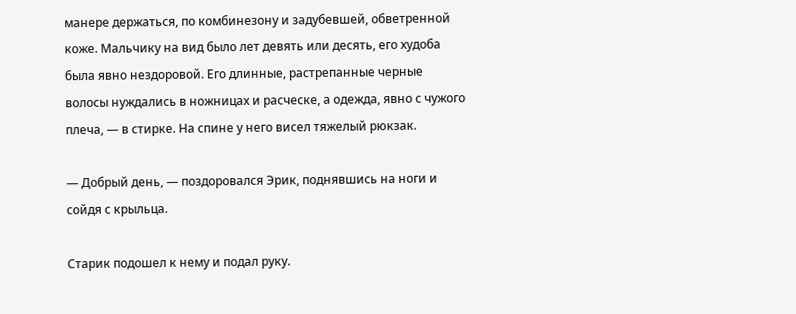манере держаться, по комбинезону и задубевшей, обветренной коже. Мальчику на вид было лет девять или десять, его худоба была явно нездоровой. Его длинные, растрепанные черные волосы нуждались в ножницах и расческе, а одежда, явно с чужого плеча, — в стирке. На спине у него висел тяжелый рюкзак.

— Добрый день, — поздоровался Эрик, поднявшись на ноги и сойдя с крыльца.

Старик подошел к нему и подал руку.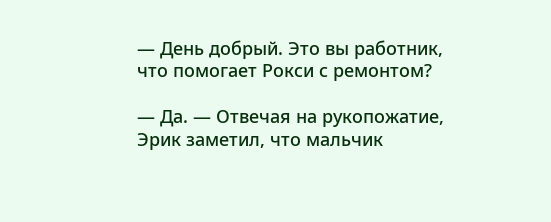— День добрый. Это вы работник, что помогает Рокси с ремонтом?

— Да. — Отвечая на рукопожатие, Эрик заметил, что мальчик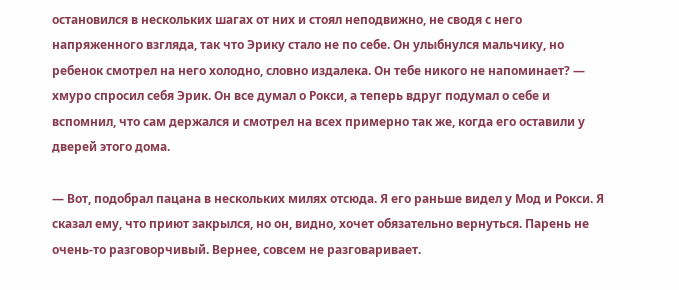остановился в нескольких шагах от них и стоял неподвижно, не сводя с него напряженного взгляда, так что Эрику стало не по себе. Он улыбнулся мальчику, но ребенок смотрел на него холодно, словно издалека. Он тебе никого не напоминает? — хмуро спросил себя Эрик. Он все думал о Рокси, а теперь вдруг подумал о себе и вспомнил, что сам держался и смотрел на всех примерно так же, когда его оставили у дверей этого дома.

— Вот, подобрал пацана в нескольких милях отсюда. Я его раньше видел у Мод и Рокси. Я сказал ему, что приют закрылся, но он, видно, хочет обязательно вернуться. Парень не очень-то разговорчивый. Вернее, совсем не разговаривает.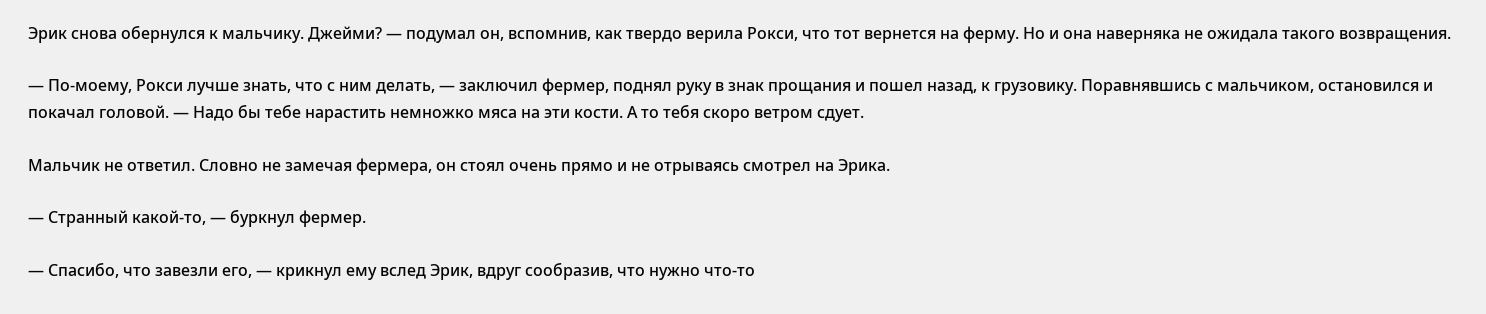Эрик снова обернулся к мальчику. Джейми? — подумал он, вспомнив, как твердо верила Рокси, что тот вернется на ферму. Но и она наверняка не ожидала такого возвращения.

— По-моему, Рокси лучше знать, что с ним делать, — заключил фермер, поднял руку в знак прощания и пошел назад, к грузовику. Поравнявшись с мальчиком, остановился и покачал головой. — Надо бы тебе нарастить немножко мяса на эти кости. А то тебя скоро ветром сдует.

Мальчик не ответил. Словно не замечая фермера, он стоял очень прямо и не отрываясь смотрел на Эрика.

— Странный какой-то, — буркнул фермер.

— Спасибо, что завезли его, — крикнул ему вслед Эрик, вдруг сообразив, что нужно что-то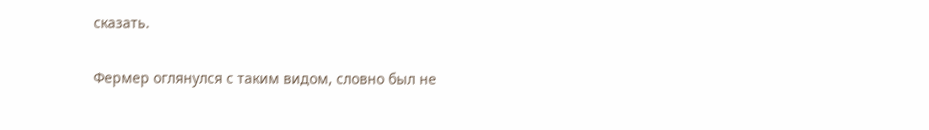сказать.

Фермер оглянулся с таким видом, словно был не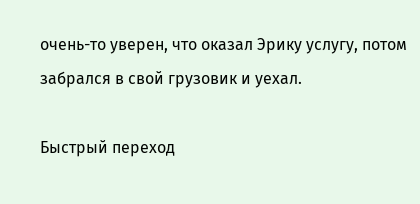очень-то уверен, что оказал Эрику услугу, потом забрался в свой грузовик и уехал.

Быстрый переход